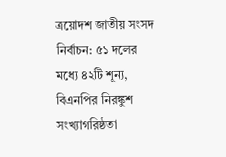ত্রয়োদশ জাতীয় সংসদ নির্বাচন: ৫১ দলের মধ্যে ৪২টি শূন্য, বিএনপির নিরঙ্কুশ সংখ্যাগরিষ্ঠতা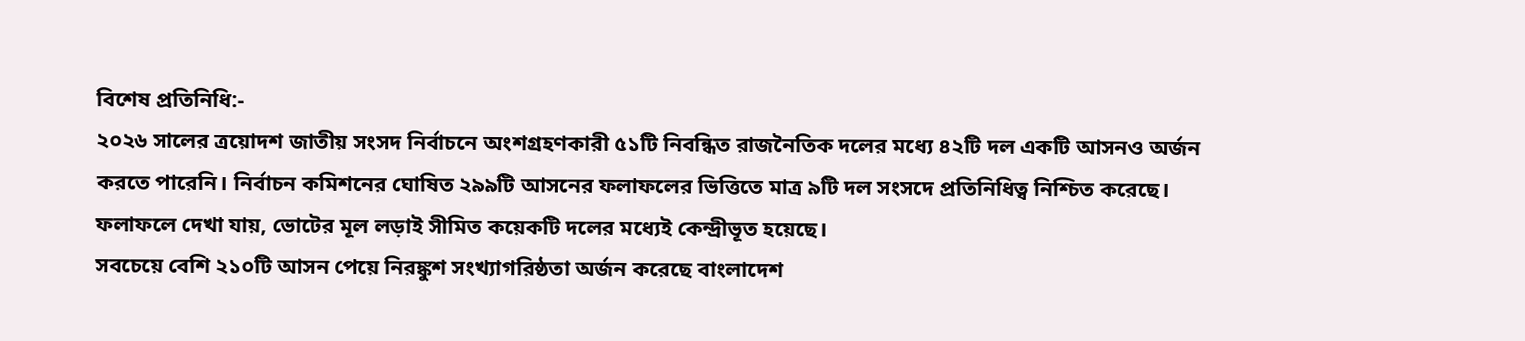বিশেষ প্রতিনিধি:-
২০২৬ সালের ত্রয়োদশ জাতীয় সংসদ নির্বাচনে অংশগ্রহণকারী ৫১টি নিবন্ধিত রাজনৈতিক দলের মধ্যে ৪২টি দল একটি আসনও অর্জন করতে পারেনি। নির্বাচন কমিশনের ঘোষিত ২৯৯টি আসনের ফলাফলের ভিত্তিতে মাত্র ৯টি দল সংসদে প্রতিনিধিত্ব নিশ্চিত করেছে। ফলাফলে দেখা যায়, ভোটের মূল লড়াই সীমিত কয়েকটি দলের মধ্যেই কেন্দ্রীভূত হয়েছে।
সবচেয়ে বেশি ২১০টি আসন পেয়ে নিরঙ্কুশ সংখ্যাগরিষ্ঠতা অর্জন করেছে বাংলাদেশ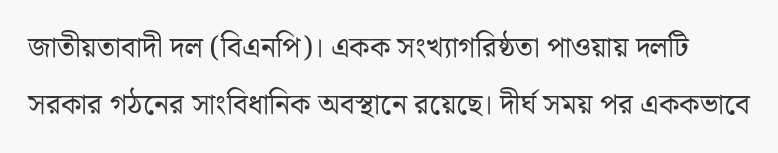জাতীয়তাবাদী দল (বিএনপি)। একক সংখ্যাগরিষ্ঠতা পাওয়ায় দলটি সরকার গঠনের সাংবিধানিক অবস্থানে রয়েছে। দীর্ঘ সময় পর এককভাবে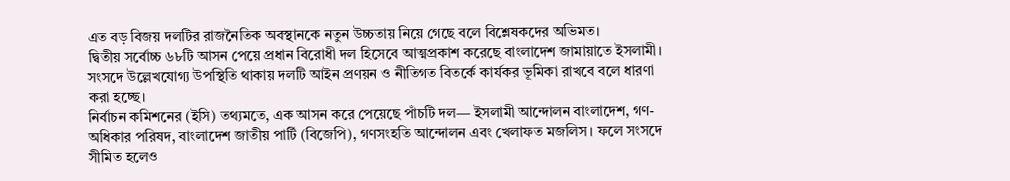এত বড় বিজয় দলটির রাজনৈতিক অবস্থানকে নতুন উচ্চতায় নিয়ে গেছে বলে বিশ্লেষকদের অভিমত।
দ্বিতীয় সর্বোচ্চ ৬৮টি আসন পেয়ে প্রধান বিরোধী দল হিসেবে আত্মপ্রকাশ করেছে বাংলাদেশ জামায়াতে ইসলামী। সংসদে উল্লেখযোগ্য উপস্থিতি থাকায় দলটি আইন প্রণয়ন ও নীতিগত বিতর্কে কার্যকর ভূমিকা রাখবে বলে ধারণা করা হচ্ছে।
নির্বাচন কমিশনের (ইসি) তথ্যমতে, এক আসন করে পেয়েছে পাঁচটি দল— ইসলামী আন্দোলন বাংলাদেশ, গণ-অধিকার পরিষদ, বাংলাদেশ জাতীয় পার্টি (বিজেপি), গণসংহতি আন্দোলন এবং খেলাফত মজলিস। ফলে সংসদে সীমিত হলেও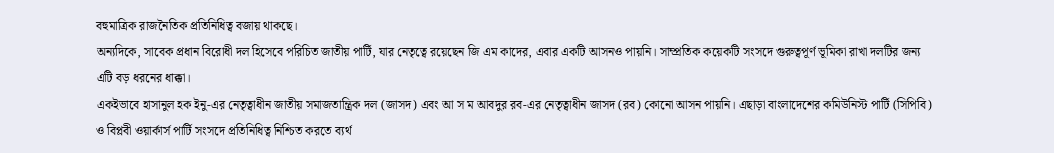বহুমাত্রিক রাজনৈতিক প্রতিনিধিত্ব বজায় থাকছে।
অন্যদিকে, সাবেক প্রধান বিরোধী দল হিসেবে পরিচিত জাতীয় পার্টি, যার নেতৃত্বে রয়েছেন জি এম কাদের, এবার একটি আসনও পায়নি। সাম্প্রতিক কয়েকটি সংসদে গুরুত্বপূর্ণ ভূমিকা রাখা দলটির জন্য এটি বড় ধরনের ধাক্কা।
একইভাবে হাসানুল হক ইনু-এর নেতৃত্বাধীন জাতীয় সমাজতান্ত্রিক দল (জাসদ) এবং আ স ম আবদুর রব-এর নেতৃত্বাধীন জাসদ (রব) কোনো আসন পায়নি। এছাড়া বাংলাদেশের কমিউনিস্ট পার্টি (সিপিবি) ও বিপ্লবী ওয়ার্কার্স পার্টি সংসদে প্রতিনিধিত্ব নিশ্চিত করতে ব্যর্থ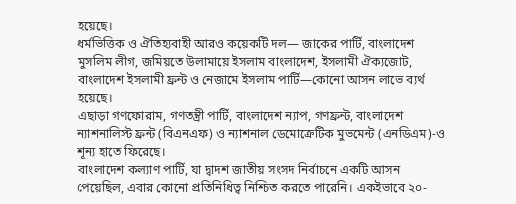হয়েছে।
ধর্মভিত্তিক ও ঐতিহ্যবাহী আরও কয়েকটি দল— জাকের পার্টি, বাংলাদেশ মুসলিম লীগ, জমিয়তে উলামায়ে ইসলাম বাংলাদেশ, ইসলামী ঐক্যজোট, বাংলাদেশ ইসলামী ফ্রন্ট ও নেজামে ইসলাম পার্টি—কোনো আসন লাভে ব্যর্থ হয়েছে।
এছাড়া গণফোরাম, গণতন্ত্রী পার্টি, বাংলাদেশ ন্যাপ, গণফ্রন্ট, বাংলাদেশ ন্যাশনালিস্ট ফ্রন্ট (বিএনএফ) ও ন্যাশনাল ডেমোক্রেটিক মুভমেন্ট (এনডিএম)-ও শূন্য হাতে ফিরেছে।
বাংলাদেশ কল্যাণ পার্টি, যা দ্বাদশ জাতীয় সংসদ নির্বাচনে একটি আসন পেয়েছিল, এবার কোনো প্রতিনিধিত্ব নিশ্চিত করতে পারেনি। একইভাবে ২০-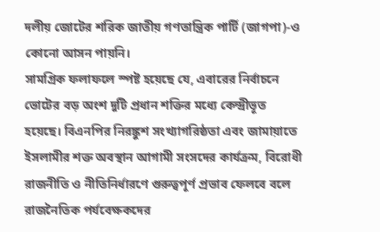দলীয় জোটের শরিক জাতীয় গণতান্ত্রিক পার্টি (জাগপা)-ও কোনো আসন পায়নি।
সামগ্রিক ফলাফলে স্পষ্ট হয়েছে যে, এবারের নির্বাচনে ভোটের বড় অংশ দুটি প্রধান শক্তির মধ্যে কেন্দ্রীভূত হয়েছে। বিএনপির নিরঙ্কুশ সংখ্যাগরিষ্ঠতা এবং জামায়াতে ইসলামীর শক্ত অবস্থান আগামী সংসদের কার্যক্রম, বিরোধী রাজনীতি ও নীতিনির্ধারণে গুরুত্বপূর্ণ প্রভাব ফেলবে বলে রাজনৈতিক পর্যবেক্ষকদের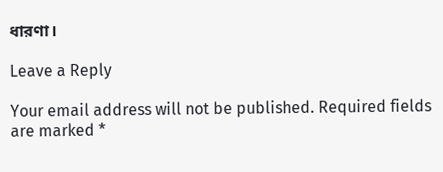ধারণা।

Leave a Reply

Your email address will not be published. Required fields are marked *